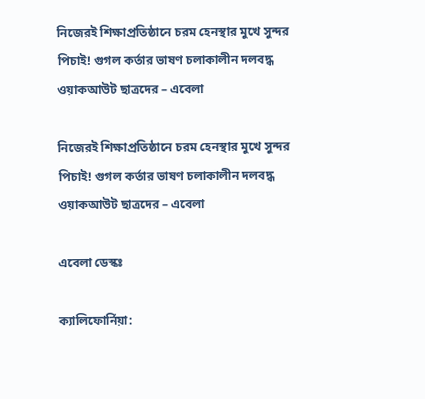নিজেরই শিক্ষাপ্রতিষ্ঠানে চরম হেনস্থার মুখে সুন্দর পিচাই! গুগল কর্তার ভাষণ চলাকালীন দলবদ্ধ ওয়াকআউট ছাত্রদের – এবেলা

নিজেরই শিক্ষাপ্রতিষ্ঠানে চরম হেনস্থার মুখে সুন্দর পিচাই! গুগল কর্তার ভাষণ চলাকালীন দলবদ্ধ ওয়াকআউট ছাত্রদের – এবেলা

এবেলা ডেস্কঃ

ক্যালিফোর্নিয়া: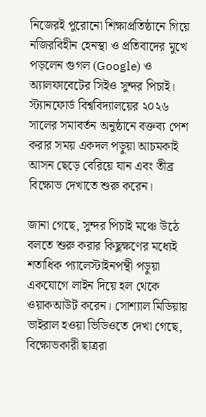নিজেরই পুরোনো শিক্ষাপ্রতিষ্ঠানে গিয়ে নজিরবিহীন হেনস্থা ও প্রতিবাদের মুখে পড়লেন গুগল (Google) ও অ্যালফাবেটের সিইও সুন্দর পিচাই। স্ট্যানফোর্ড বিশ্ববিদ্যালয়ের ২০২৬ সালের সমাবর্তন অনুষ্ঠানে বক্তব্য পেশ করার সময় একদল পড়ুয়া আচমকাই আসন ছেড়ে বেরিয়ে যান এবং তীব্র বিক্ষোভ দেখাতে শুরু করেন।

জানা গেছে, সুন্দর পিচাই মঞ্চে উঠে বলতে শুরু করার কিছুক্ষণের মধ্যেই শতাধিক প্যালেস্টাইনপন্থী পড়ুয়া একযোগে লাইন দিয়ে হল থেকে ওয়াকআউট করেন। সোশ্যাল মিডিয়ায় ভাইরাল হওয়া ভিডিওতে দেখা গেছে, বিক্ষোভকারী ছাত্ররা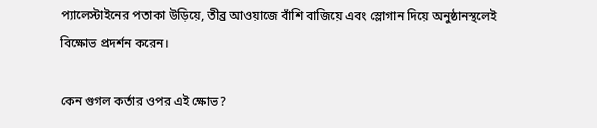প্যালেস্টাইনের পতাকা উড়িয়ে, তীব্র আওয়াজে বাঁশি বাজিয়ে এবং স্লোগান দিয়ে অনুষ্ঠানস্থলেই বিক্ষোভ প্রদর্শন করেন।

কেন গুগল কর্তার ওপর এই ক্ষোভ?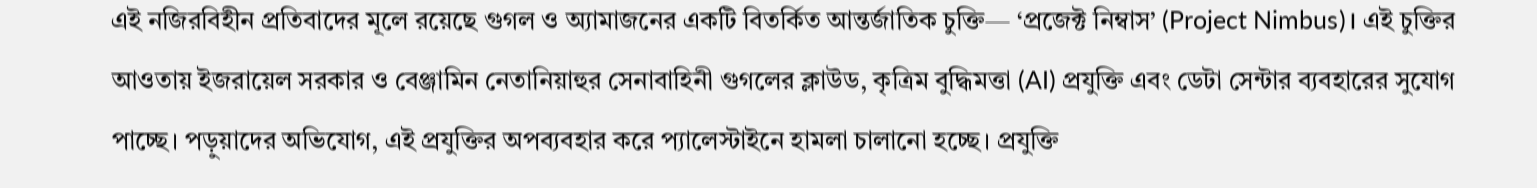এই নজিরবিহীন প্রতিবাদের মূলে রয়েছে গুগল ও অ্যামাজনের একটি বিতর্কিত আন্তর্জাতিক চুক্তি— ‘প্রজেক্ট নিম্বাস’ (Project Nimbus)। এই চুক্তির আওতায় ইজরায়েল সরকার ও বেঞ্জামিন নেতানিয়াহুর সেনাবাহিনী গুগলের ক্লাউড, কৃত্রিম বুদ্ধিমত্তা (AI) প্রযুক্তি এবং ডেটা সেন্টার ব্যবহারের সুযোগ পাচ্ছে। পড়ুয়াদের অভিযোগ, এই প্রযুক্তির অপব্যবহার করে প্যালেস্টাইনে হামলা চালানো হচ্ছে। প্রযুক্তি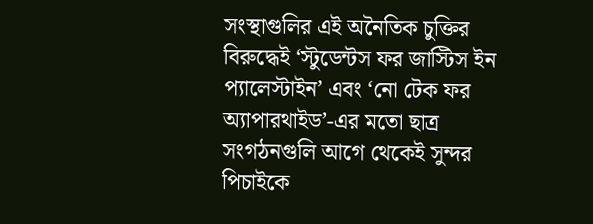সংস্থাগুলির এই অনৈতিক চুক্তির বিরুদ্ধেই ‘স্টুডেন্টস ফর জাস্টিস ইন প্যালেস্টাইন’ এবং ‘নো টেক ফর অ্যাপারথাইড’-এর মতো ছাত্র সংগঠনগুলি আগে থেকেই সুন্দর পিচাইকে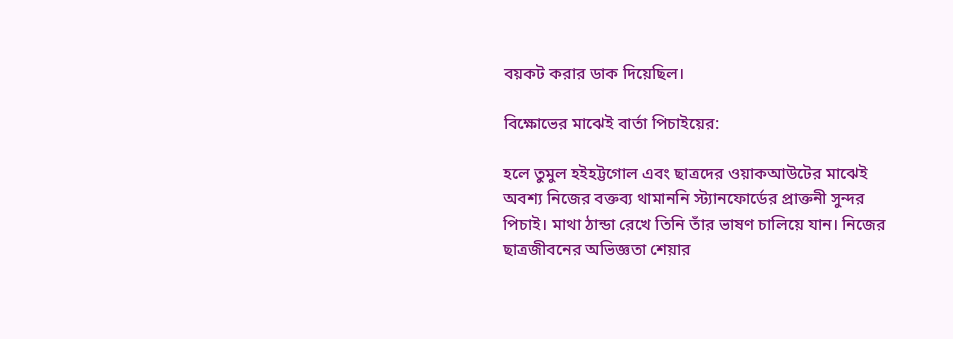বয়কট করার ডাক দিয়েছিল।

বিক্ষোভের মাঝেই বার্তা পিচাইয়ের:

হলে তুমুল হইহট্টগোল এবং ছাত্রদের ওয়াকআউটের মাঝেই অবশ্য নিজের বক্তব্য থামাননি স্ট্যানফোর্ডের প্রাক্তনী সুন্দর পিচাই। মাথা ঠান্ডা রেখে তিনি তাঁর ভাষণ চালিয়ে যান। নিজের ছাত্রজীবনের অভিজ্ঞতা শেয়ার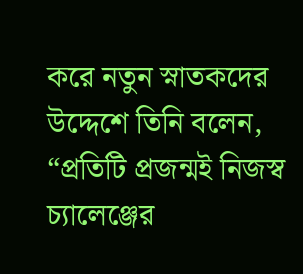করে নতুন স্নাতকদের উদ্দেশে তিনি বলেন, “প্রতিটি প্রজন্মই নিজস্ব চ্যালেঞ্জের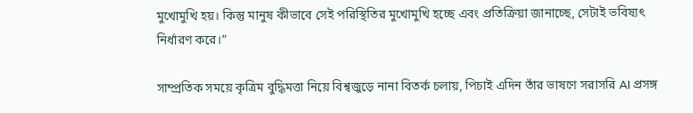মুখোমুখি হয়। কিন্তু মানুষ কীভাবে সেই পরিস্থিতির মুখোমুখি হচ্ছে এবং প্রতিক্রিয়া জানাচ্ছে, সেটাই ভবিষ্যৎ নির্ধারণ করে।”

সাম্প্রতিক সময়ে কৃত্রিম বুদ্ধিমত্তা নিয়ে বিশ্বজুড়ে নানা বিতর্ক চলায়, পিচাই এদিন তাঁর ভাষণে সরাসরি AI প্রসঙ্গ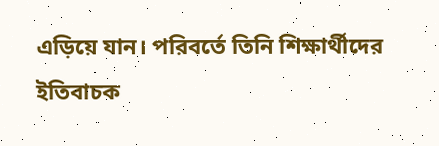এড়িয়ে যান। পরিবর্তে তিনি শিক্ষার্থীদের ইতিবাচক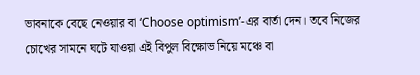ভাবনাকে বেছে নেওয়ার বা ‘Choose optimism’-এর বার্তা দেন। তবে নিজের চোখের সামনে ঘটে যাওয়া এই বিপুল বিক্ষোভ নিয়ে মঞ্চে বা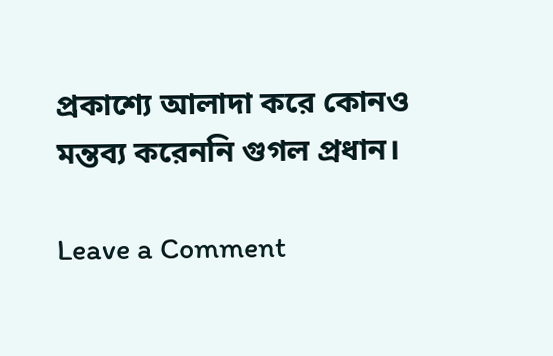প্রকাশ্যে আলাদা করে কোনও মন্তব্য করেননি গুগল প্রধান।

Leave a Comment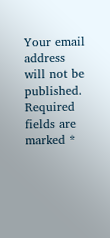Your email address will not be published. Required fields are marked *